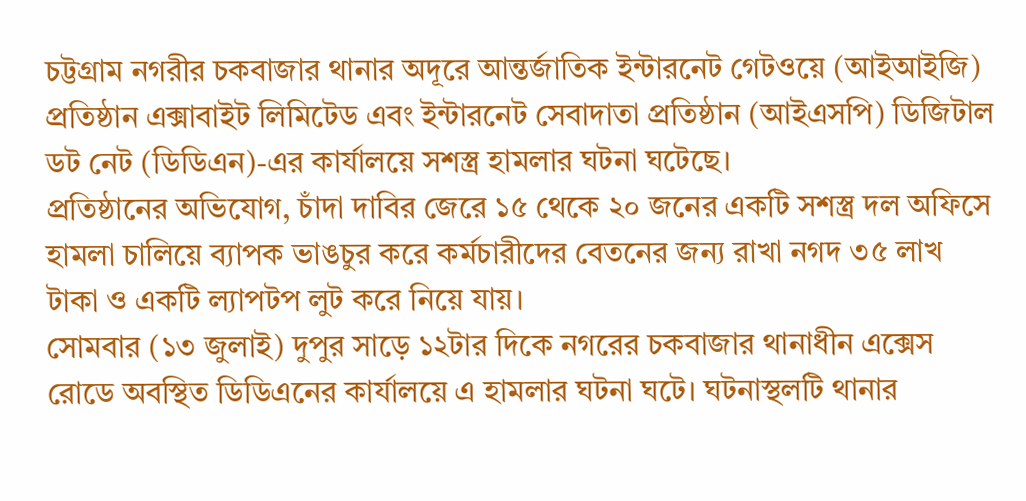চট্টগ্রাম নগরীর চকবাজার থানার অদূরে আন্তর্জাতিক ইন্টারনেট গেটওয়ে (আইআইজি) প্রতিষ্ঠান এক্সাবাইট লিমিটেড এবং ইন্টারনেট সেবাদাতা প্রতিষ্ঠান (আইএসপি) ডিজিটাল ডট নেট (ডিডিএন)-এর কার্যালয়ে সশস্ত্র হামলার ঘটনা ঘটেছে।
প্রতিষ্ঠানের অভিযোগ, চাঁদা দাবির জেরে ১৫ থেকে ২০ জনের একটি সশস্ত্র দল অফিসে হামলা চালিয়ে ব্যাপক ভাঙচুর করে কর্মচারীদের বেতনের জন্য রাখা নগদ ৩৫ লাখ টাকা ও একটি ল্যাপটপ লুট করে নিয়ে যায়।
সোমবার (১৩ জুলাই) দুপুর সাড়ে ১২টার দিকে নগরের চকবাজার থানাধীন এক্সেস রোডে অবস্থিত ডিডিএনের কার্যালয়ে এ হামলার ঘটনা ঘটে। ঘটনাস্থলটি থানার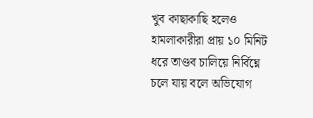খুব কাছাকাছি হলেও হামলাকারীরা প্রায় ১০ মিনিট ধরে তাণ্ডব চালিয়ে নির্বিঘ্নে চলে যায় বলে অভিযোগ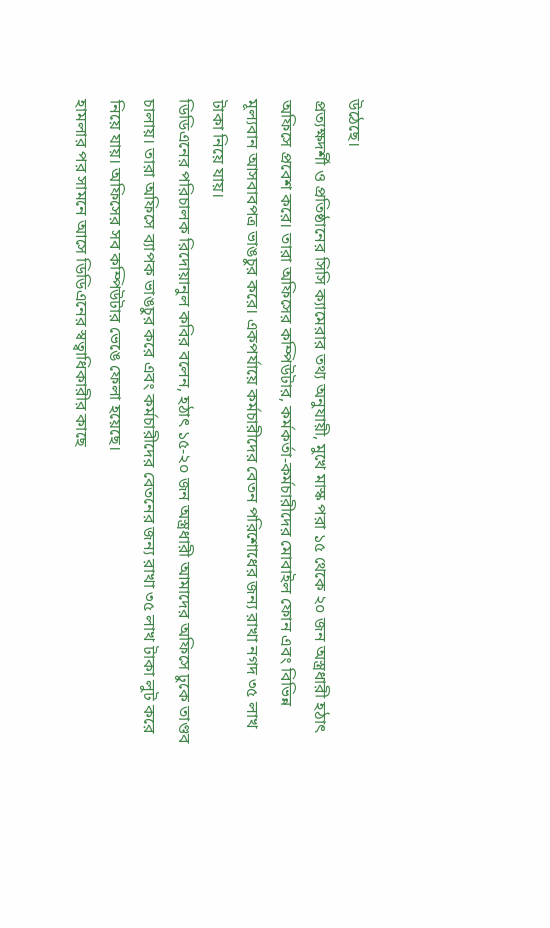উঠেছে।
প্রত্যক্ষদর্শী ও প্রতিষ্ঠানের সিসি ক্যামেরার তথ্য অনুযায়ী, মুখে মাস্ক পরা ১৫ থেকে ২০ জন অস্ত্রধারী হঠাৎ অফিসে প্রবেশ করে। তারা অফিসের কম্পিউটার, কর্মকর্তা-কর্মচারীদের মোবাইল ফোন এবং বিভিন্ন মূল্যবান আসবাবপত্র ভাঙচুর করে। একপর্যায়ে কর্মচারীদের বেতন পরিশোধের জন্য রাখা নগদ ৩৫ লাখ টাকা নিয়ে যায়।
ডিডিএনের পরিচালক রিদোয়ানুল কবির বলেন, হঠাৎ ১৫-২০ জন অস্ত্রধারী আমাদের অফিসে ঢুকে তাণ্ডব চালায়। তারা অফিসে ব্যাপক ভাঙচুর করে এবং কর্মচারীদের বেতনের জন্য রাখা ৩৫ লাখ টাকা লুট করে নিয়ে যায়। অফিসের সব কম্পিউটার ভেঙে ফেলা হয়েছে।
হামলার পর সামনে আসে ডিডিএনের স্বত্বাধিকারীর কাছে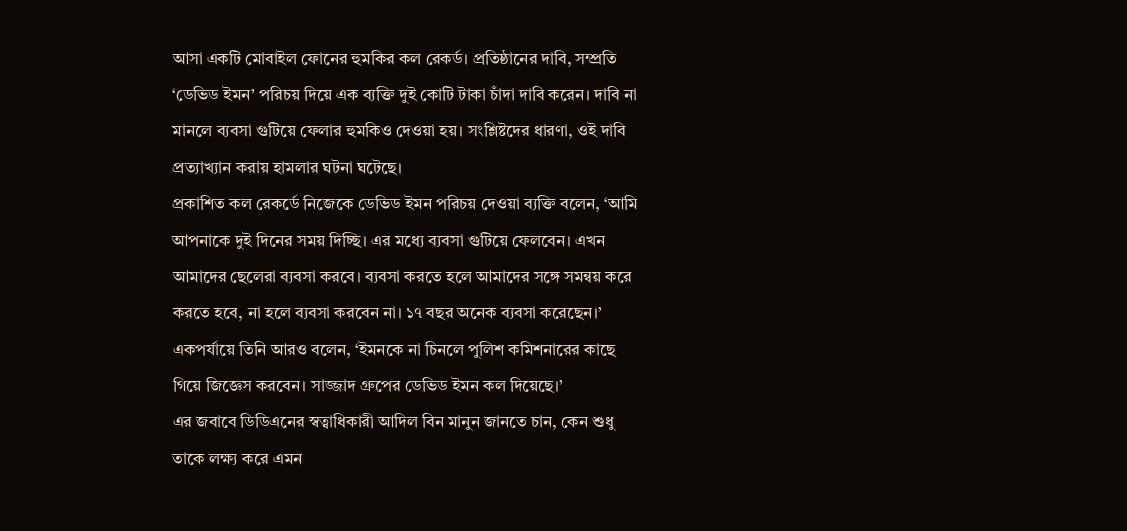আসা একটি মোবাইল ফোনের হুমকির কল রেকর্ড। প্রতিষ্ঠানের দাবি, সম্প্রতি ‘ডেভিড ইমন’ পরিচয় দিয়ে এক ব্যক্তি দুই কোটি টাকা চাঁদা দাবি করেন। দাবি না মানলে ব্যবসা গুটিয়ে ফেলার হুমকিও দেওয়া হয়। সংশ্লিষ্টদের ধারণা, ওই দাবি প্রত্যাখ্যান করায় হামলার ঘটনা ঘটেছে।
প্রকাশিত কল রেকর্ডে নিজেকে ডেভিড ইমন পরিচয় দেওয়া ব্যক্তি বলেন, ‘আমি আপনাকে দুই দিনের সময় দিচ্ছি। এর মধ্যে ব্যবসা গুটিয়ে ফেলবেন। এখন আমাদের ছেলেরা ব্যবসা করবে। ব্যবসা করতে হলে আমাদের সঙ্গে সমন্বয় করে করতে হবে, না হলে ব্যবসা করবেন না। ১৭ বছর অনেক ব্যবসা করেছেন।’
একপর্যায়ে তিনি আরও বলেন, ‘ইমনকে না চিনলে পুলিশ কমিশনারের কাছে গিয়ে জিজ্ঞেস করবেন। সাজ্জাদ গ্রুপের ডেভিড ইমন কল দিয়েছে।’
এর জবাবে ডিডিএনের স্বত্বাধিকারী আদিল বিন মানুন জানতে চান, কেন শুধু তাকে লক্ষ্য করে এমন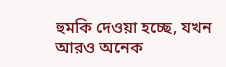হুমকি দেওয়া হচ্ছে, যখন আরও অনেক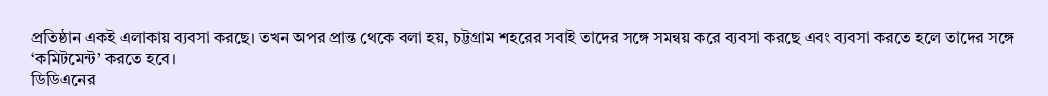প্রতিষ্ঠান একই এলাকায় ব্যবসা করছে। তখন অপর প্রান্ত থেকে বলা হয়, চট্টগ্রাম শহরের সবাই তাদের সঙ্গে সমন্বয় করে ব্যবসা করছে এবং ব্যবসা করতে হলে তাদের সঙ্গে ‘কমিটমেন্ট’ করতে হবে।
ডিডিএনের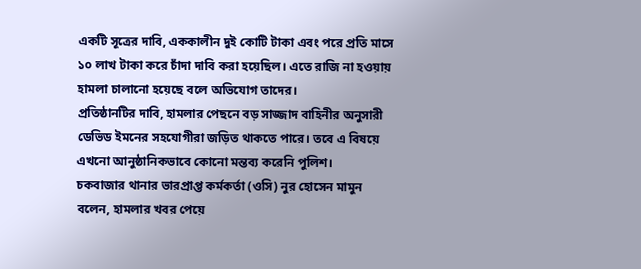একটি সূত্রের দাবি, এককালীন দুই কোটি টাকা এবং পরে প্রতি মাসে ১০ লাখ টাকা করে চাঁদা দাবি করা হয়েছিল। এতে রাজি না হওয়ায় হামলা চালানো হয়েছে বলে অভিযোগ তাদের।
প্রতিষ্ঠানটির দাবি, হামলার পেছনে বড় সাজ্জাদ বাহিনীর অনুসারী ডেভিড ইমনের সহযোগীরা জড়িত থাকতে পারে। তবে এ বিষয়ে এখনো আনুষ্ঠানিকভাবে কোনো মন্তব্য করেনি পুলিশ।
চকবাজার থানার ভারপ্রাপ্ত কর্মকর্তা (ওসি) নুর হোসেন মামুন বলেন, হামলার খবর পেয়ে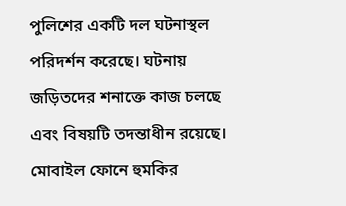পুলিশের একটি দল ঘটনাস্থল পরিদর্শন করেছে। ঘটনায় জড়িতদের শনাক্তে কাজ চলছে এবং বিষয়টি তদন্তাধীন রয়েছে। মোবাইল ফোনে হুমকির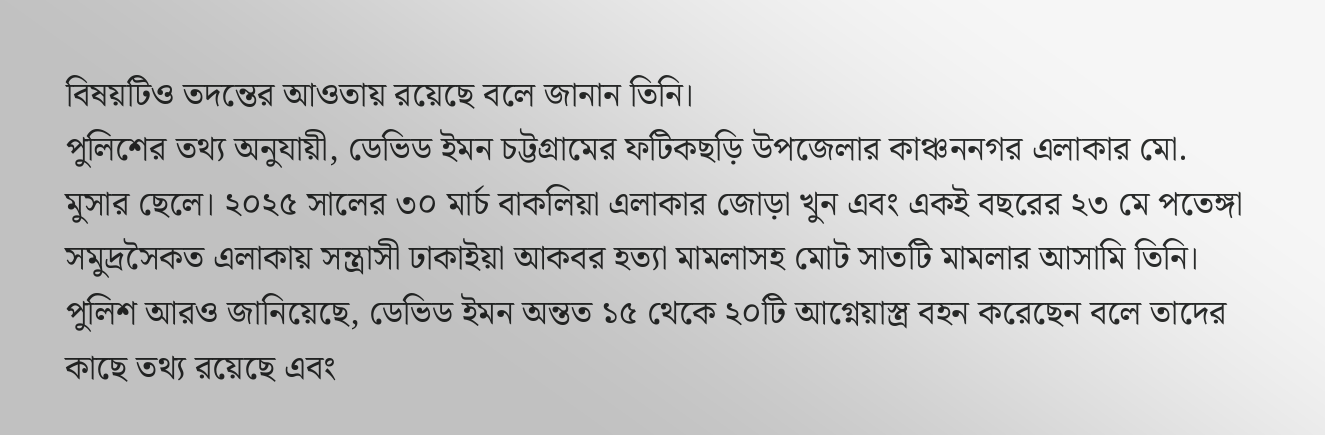বিষয়টিও তদন্তের আওতায় রয়েছে বলে জানান তিনি।
পুলিশের তথ্য অনুযায়ী, ডেভিড ইমন চট্টগ্রামের ফটিকছড়ি উপজেলার কাঞ্চননগর এলাকার মো. মুসার ছেলে। ২০২৫ সালের ৩০ মার্চ বাকলিয়া এলাকার জোড়া খুন এবং একই বছরের ২৩ মে পতেঙ্গা সমুদ্রসৈকত এলাকায় সন্ত্রাসী ঢাকাইয়া আকবর হত্যা মামলাসহ মোট সাতটি মামলার আসামি তিনি।
পুলিশ আরও জানিয়েছে, ডেভিড ইমন অন্তত ১৫ থেকে ২০টি আগ্নেয়াস্ত্র বহন করেছেন বলে তাদের কাছে তথ্য রয়েছে এবং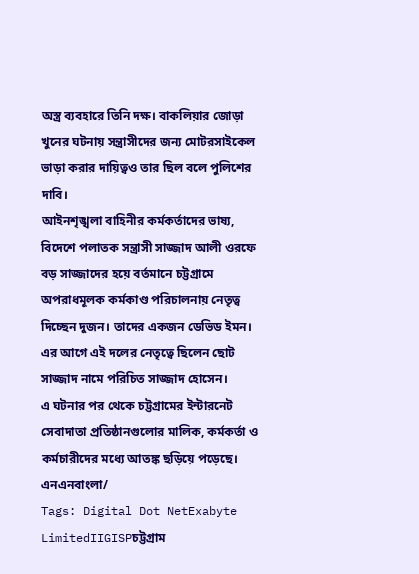অস্ত্র ব্যবহারে তিনি দক্ষ। বাকলিয়ার জোড়া খুনের ঘটনায় সন্ত্রাসীদের জন্য মোটরসাইকেল ভাড়া করার দায়িত্বও তার ছিল বলে পুলিশের দাবি।
আইনশৃঙ্খলা বাহিনীর কর্মকর্তাদের ভাষ্য, বিদেশে পলাতক সন্ত্রাসী সাজ্জাদ আলী ওরফে বড় সাজ্জাদের হয়ে বর্তমানে চট্টগ্রামে অপরাধমূলক কর্মকাণ্ড পরিচালনায় নেতৃত্ব দিচ্ছেন দুজন। তাদের একজন ডেভিড ইমন। এর আগে এই দলের নেতৃত্বে ছিলেন ছোট সাজ্জাদ নামে পরিচিত সাজ্জাদ হোসেন।
এ ঘটনার পর থেকে চট্টগ্রামের ইন্টারনেট সেবাদাতা প্রতিষ্ঠানগুলোর মালিক, কর্মকর্তা ও কর্মচারীদের মধ্যে আতঙ্ক ছড়িয়ে পড়েছে।
এনএনবাংলা/
Tags: Digital Dot NetExabyte LimitedIIGISPচট্টগ্রাম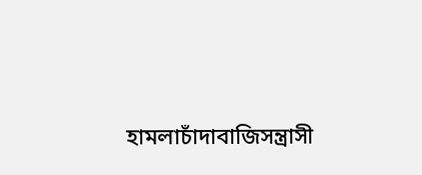হামলাচাঁদাবাজিসন্ত্রাসী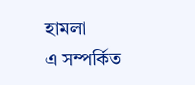হামলা
এ সম্পর্কিত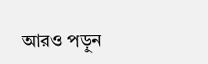আরও পড়ুন